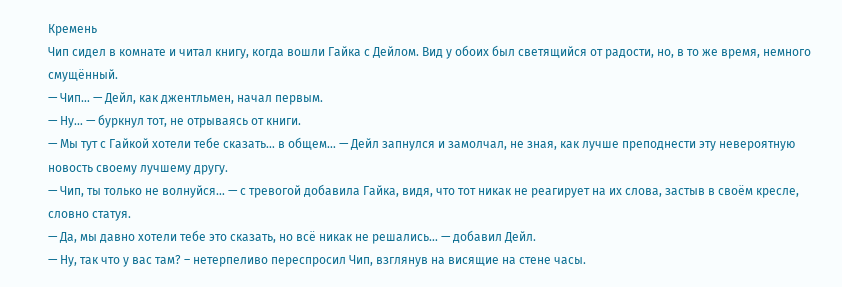Кремень
Чип сидел в комнате и читал книгу, когда вошли Гайка с Дейлом. Вид у обоих был светящийся от радости, но, в то же время, немного смущённый.
— Чип… — Дейл, как джентльмен, начал первым.
— Ну… — буркнул тот, не отрываясь от книги.
— Мы тут с Гайкой хотели тебе сказать… в общем… — Дейл запнулся и замолчал, не зная, как лучше преподнести эту невероятную новость своему лучшему другу.
— Чип, ты только не волнуйся… — с тревогой добавила Гайка, видя, что тот никак не реагирует на их слова, застыв в своём кресле, словно статуя.
— Да, мы давно хотели тебе это сказать, но всё никак не решались… — добавил Дейл.
— Ну, так что у вас там? – нетерпеливо переспросил Чип, взглянув на висящие на стене часы.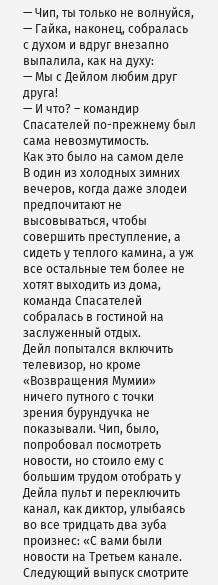— Чип, ты только не волнуйся, — Гайка, наконец, собралась с духом и вдруг внезапно выпалила, как на духу:
— Мы с Дейлом любим друг друга!
— И что? – командир Спасателей по-прежнему был сама невозмутимость.
Как это было на самом деле
В один из холодных зимних вечеров, когда даже злодеи предпочитают не высовываться, чтобы совершить преступление, а сидеть у теплого камина, а уж все остальные тем более не хотят выходить из дома, команда Спасателей собралась в гостиной на заслуженный отдых.
Дейл попытался включить телевизор, но кроме «Возвращения Мумии» ничего путного с точки зрения бурундучка не показывали. Чип, было, попробовал посмотреть новости, но стоило ему с большим трудом отобрать у Дейла пульт и переключить канал, как диктор, улыбаясь во все тридцать два зуба произнес: «С вами были новости на Третьем канале. Следующий выпуск смотрите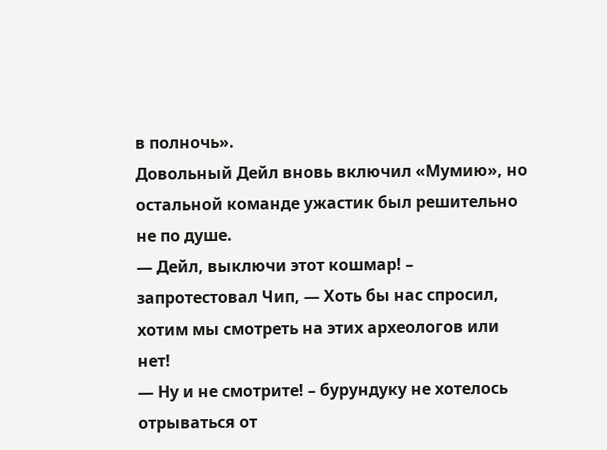в полночь».
Довольный Дейл вновь включил «Мумию», но остальной команде ужастик был решительно не по душе.
— Дейл, выключи этот кошмар! – запротестовал Чип, — Хоть бы нас спросил, хотим мы смотреть на этих археологов или нет!
— Ну и не смотрите! – бурундуку не хотелось отрываться от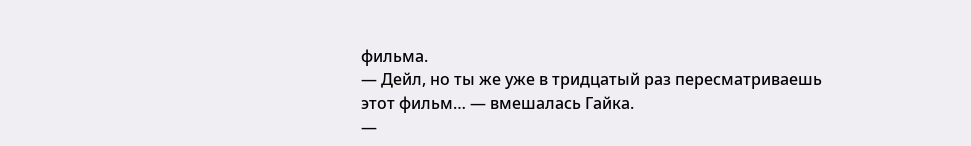фильма.
— Дейл, но ты же уже в тридцатый раз пересматриваешь этот фильм… — вмешалась Гайка.
—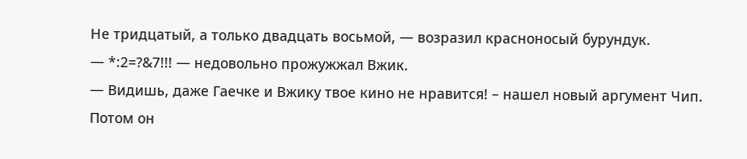Не тридцатый, а только двадцать восьмой, — возразил красноносый бурундук.
— *:2=?&7!!! — недовольно прожужжал Вжик.
— Видишь, даже Гаечке и Вжику твое кино не нравится! – нашел новый аргумент Чип. Потом он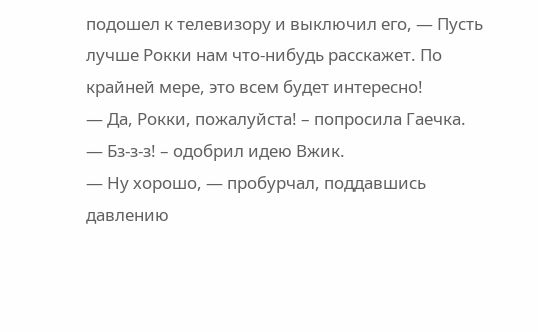подошел к телевизору и выключил его, — Пусть лучше Рокки нам что-нибудь расскажет. По крайней мере, это всем будет интересно!
— Да, Рокки, пожалуйста! – попросила Гаечка.
— Бз-з-з! – одобрил идею Вжик.
— Ну хорошо, — пробурчал, поддавшись давлению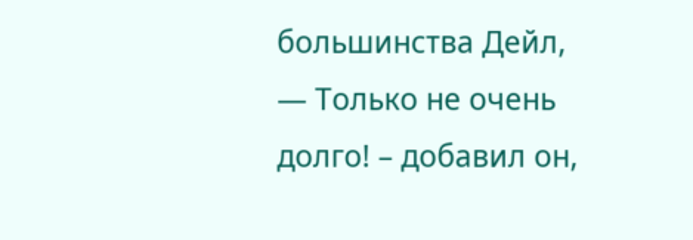большинства Дейл, — Только не очень долго! – добавил он,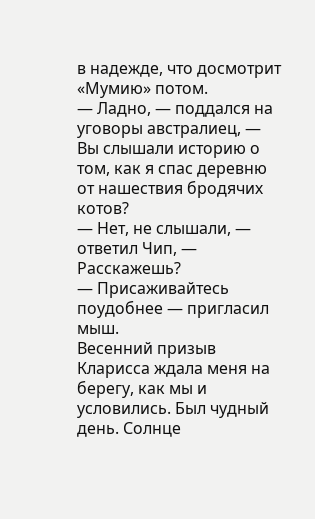в надежде, что досмотрит «Мумию» потом.
— Ладно, — поддался на уговоры австралиец, — Вы слышали историю о том, как я спас деревню от нашествия бродячих котов?
— Нет, не слышали, — ответил Чип, — Расскажешь?
— Присаживайтесь поудобнее — пригласил мыш.
Весенний призыв
Кларисса ждала меня на берегу, как мы и условились. Был чудный день. Солнце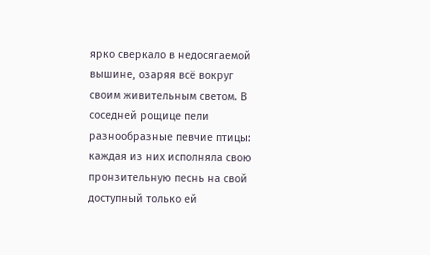ярко сверкало в недосягаемой вышине, озаряя всё вокруг своим живительным светом. В соседней рощице пели разнообразные певчие птицы: каждая из них исполняла свою пронзительную песнь на свой доступный только ей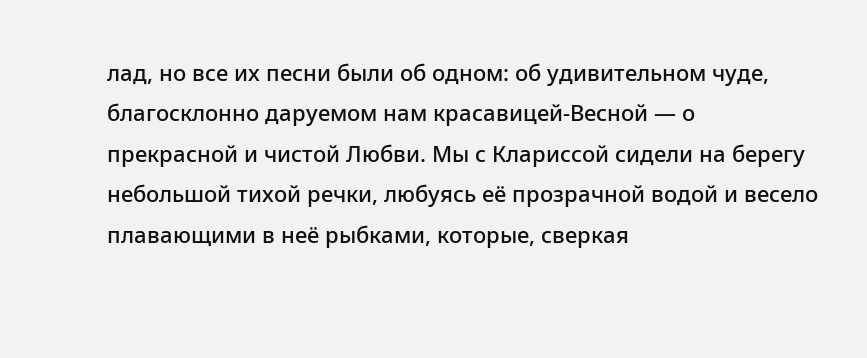лад, но все их песни были об одном: об удивительном чуде, благосклонно даруемом нам красавицей-Весной — о прекрасной и чистой Любви. Мы с Клариссой сидели на берегу небольшой тихой речки, любуясь её прозрачной водой и весело плавающими в неё рыбками, которые, сверкая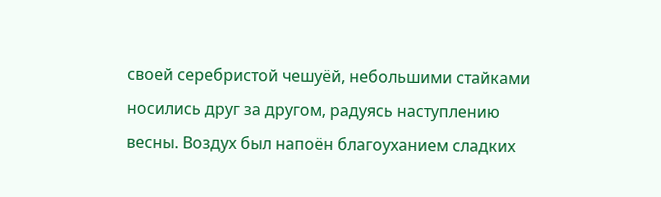своей серебристой чешуёй, небольшими стайками носились друг за другом, радуясь наступлению весны. Воздух был напоён благоуханием сладких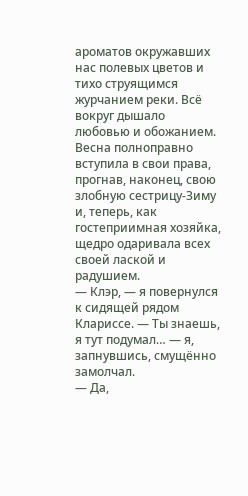ароматов окружавших нас полевых цветов и тихо струящимся журчанием реки. Всё вокруг дышало любовью и обожанием. Весна полноправно вступила в свои права, прогнав, наконец, свою злобную сестрицу-Зиму и, теперь, как гостеприимная хозяйка, щедро одаривала всех своей лаской и радушием.
— Клэр, — я повернулся к сидящей рядом Клариссе. — Ты знаешь, я тут подумал… — я, запнувшись, смущённо замолчал.
— Да,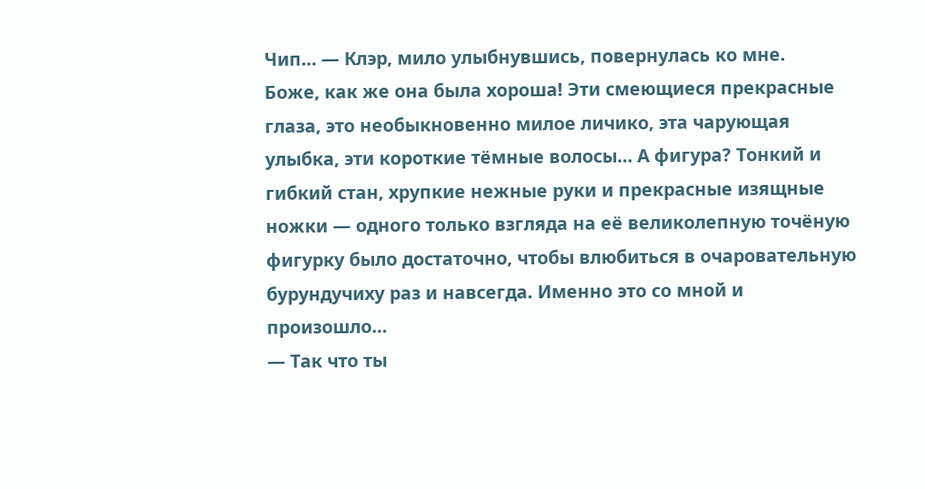Чип… — Клэр, мило улыбнувшись, повернулась ко мне.
Боже, как же она была хороша! Эти смеющиеся прекрасные глаза, это необыкновенно милое личико, эта чарующая улыбка, эти короткие тёмные волосы… А фигура? Тонкий и гибкий стан, хрупкие нежные руки и прекрасные изящные ножки — одного только взгляда на её великолепную точёную фигурку было достаточно, чтобы влюбиться в очаровательную бурундучиху раз и навсегда. Именно это со мной и произошло…
— Так что ты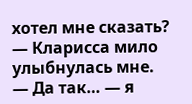хотел мне сказать? — Кларисса мило улыбнулась мне.
— Да так… — я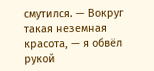смутился. — Вокруг такая неземная красота, — я обвёл рукой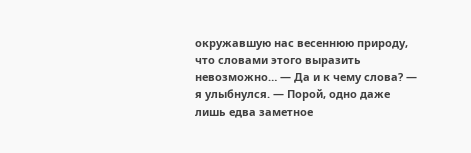окружавшую нас весеннюю природу, что словами этого выразить невозможно… — Да и к чему слова? — я улыбнулся. — Порой, одно даже лишь едва заметное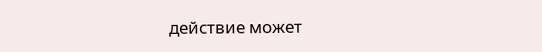действие может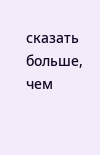сказать больше, чем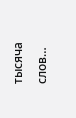тысяча слов…